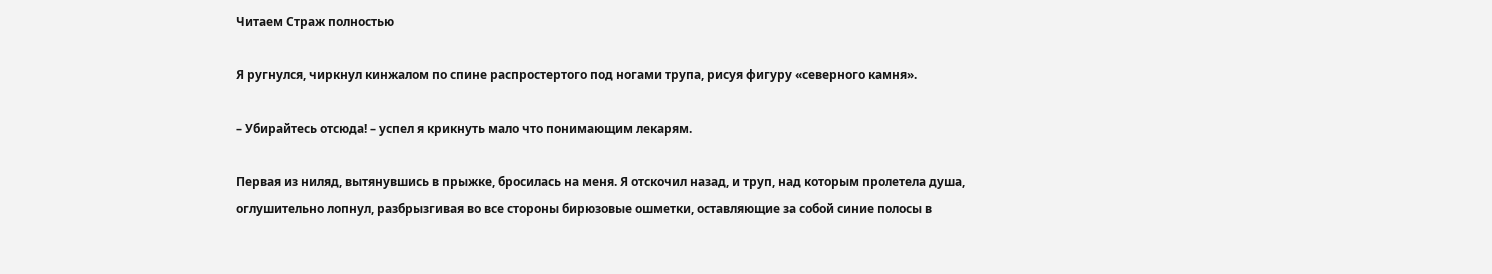Читаем Страж полностью

Я ругнулся, чиркнул кинжалом по спине распростертого под ногами трупа, рисуя фигуру «северного камня».

– Убирайтесь отсюда! – успел я крикнуть мало что понимающим лекарям.

Первая из ниляд, вытянувшись в прыжке, бросилась на меня. Я отскочил назад, и труп, над которым пролетела душа, оглушительно лопнул, разбрызгивая во все стороны бирюзовые ошметки, оставляющие за собой синие полосы в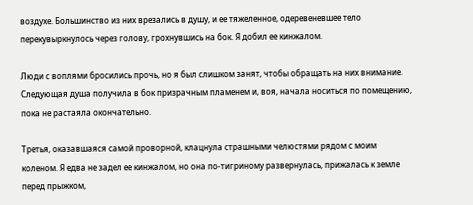воздухе. Большинство из них врезались в душу, и ее тяжеленное, одеревеневшее тело перекувыркнулось через голову, грохнувшись на бок. Я добил ее кинжалом.

Люди с воплями бросились прочь, но я был слишком занят, чтобы обращать на них внимание. Следующая душа получила в бок призрачным пламенем и, воя, начала носиться по помещению, пока не растаяла окончательно.

Третья, оказавшаяся самой проворной, клацнула страшными челюстями рядом с моим коленом. Я едва не задел ее кинжалом, но она по-тигриному развернулась, прижалась к земле перед прыжком,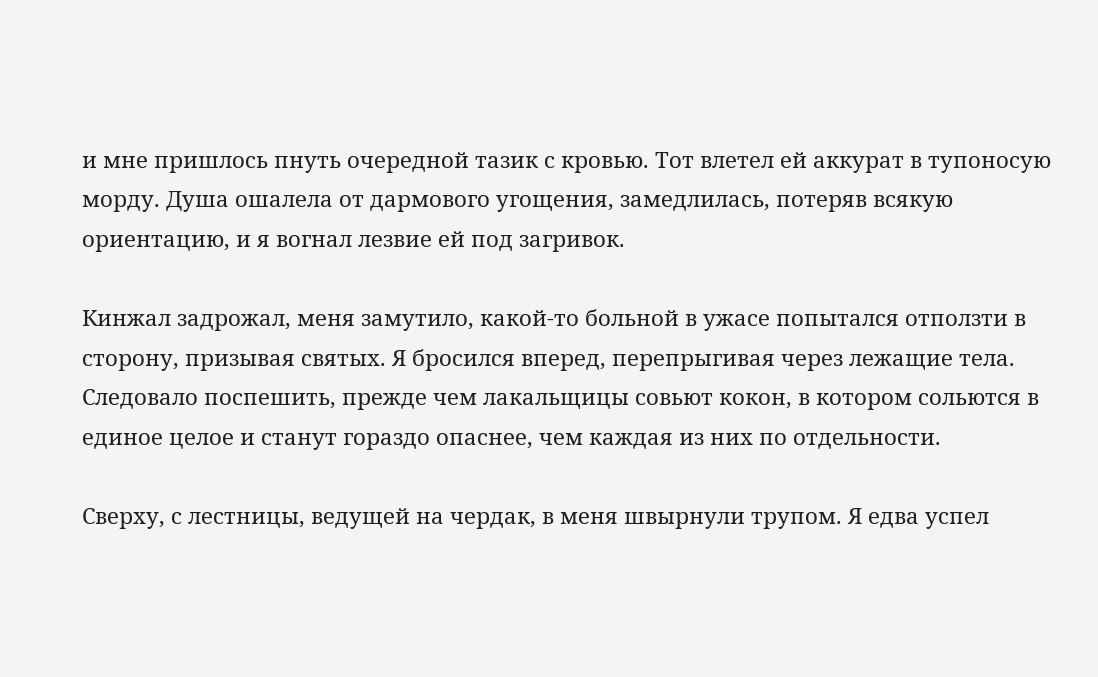и мне пришлось пнуть очередной тазик с кровью. Тот влетел ей аккурат в тупоносую морду. Душа ошалела от дармового угощения, замедлилась, потеряв всякую ориентацию, и я вогнал лезвие ей под загривок.

Кинжал задрожал, меня замутило, какой-то больной в ужасе попытался отползти в сторону, призывая святых. Я бросился вперед, перепрыгивая через лежащие тела. Следовало поспешить, прежде чем лакальщицы совьют кокон, в котором сольются в единое целое и станут гораздо опаснее, чем каждая из них по отдельности.

Сверху, с лестницы, ведущей на чердак, в меня швырнули трупом. Я едва успел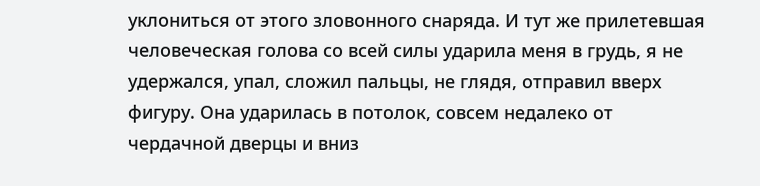уклониться от этого зловонного снаряда. И тут же прилетевшая человеческая голова со всей силы ударила меня в грудь, я не удержался, упал, сложил пальцы, не глядя, отправил вверх фигуру. Она ударилась в потолок, совсем недалеко от чердачной дверцы и вниз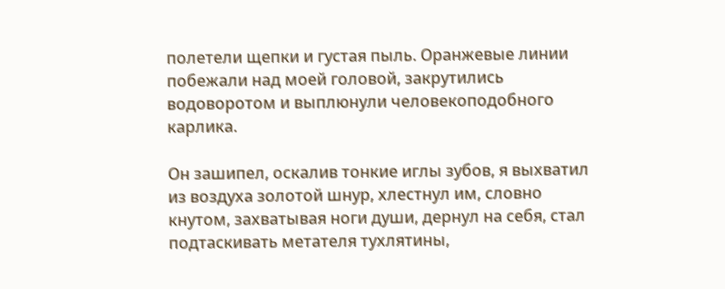полетели щепки и густая пыль. Оранжевые линии побежали над моей головой, закрутились водоворотом и выплюнули человекоподобного карлика.

Он зашипел, оскалив тонкие иглы зубов, я выхватил из воздуха золотой шнур, хлестнул им, словно кнутом, захватывая ноги души, дернул на себя, стал подтаскивать метателя тухлятины,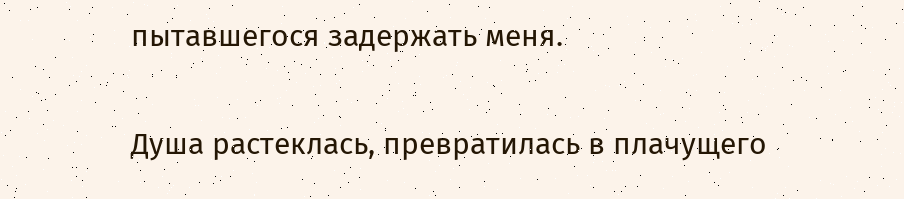пытавшегося задержать меня.

Душа растеклась, превратилась в плачущего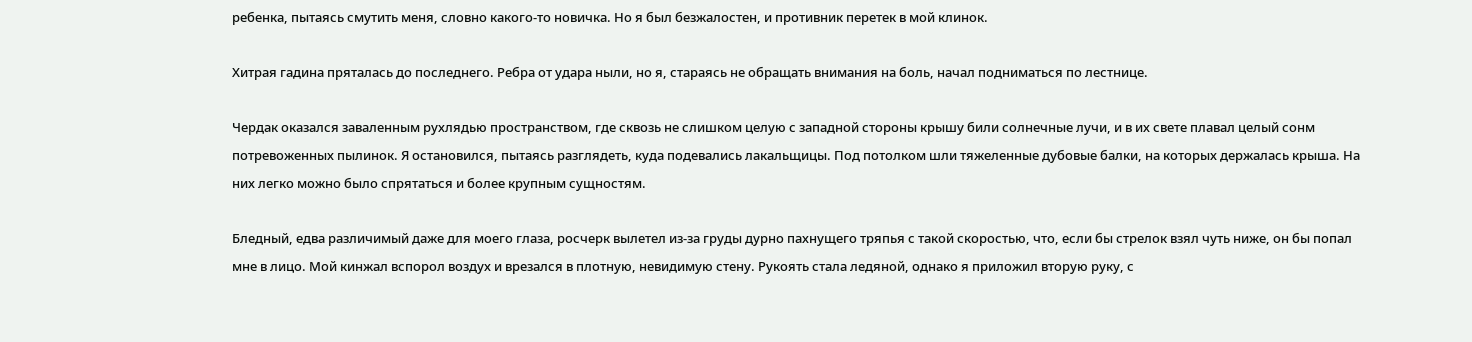ребенка, пытаясь смутить меня, словно какого-то новичка. Но я был безжалостен, и противник перетек в мой клинок.

Хитрая гадина пряталась до последнего. Ребра от удара ныли, но я, стараясь не обращать внимания на боль, начал подниматься по лестнице.

Чердак оказался заваленным рухлядью пространством, где сквозь не слишком целую с западной стороны крышу били солнечные лучи, и в их свете плавал целый сонм потревоженных пылинок. Я остановился, пытаясь разглядеть, куда подевались лакальщицы. Под потолком шли тяжеленные дубовые балки, на которых держалась крыша. На них легко можно было спрятаться и более крупным сущностям.

Бледный, едва различимый даже для моего глаза, росчерк вылетел из-за груды дурно пахнущего тряпья с такой скоростью, что, если бы стрелок взял чуть ниже, он бы попал мне в лицо. Мой кинжал вспорол воздух и врезался в плотную, невидимую стену. Рукоять стала ледяной, однако я приложил вторую руку, с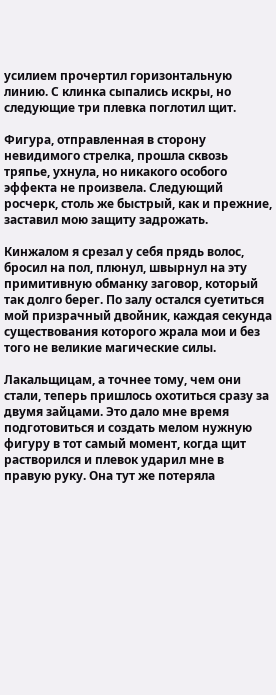усилием прочертил горизонтальную линию. С клинка сыпались искры, но следующие три плевка поглотил щит.

Фигура, отправленная в сторону невидимого стрелка, прошла сквозь тряпье, ухнула, но никакого особого эффекта не произвела. Следующий росчерк, столь же быстрый, как и прежние, заставил мою защиту задрожать.

Кинжалом я срезал у себя прядь волос, бросил на пол, плюнул, швырнул на эту примитивную обманку заговор, который так долго берег. По залу остался суетиться мой призрачный двойник, каждая секунда существования которого жрала мои и без того не великие магические силы.

Лакальщицам, а точнее тому, чем они стали, теперь пришлось охотиться сразу за двумя зайцами. Это дало мне время подготовиться и создать мелом нужную фигуру в тот самый момент, когда щит растворился и плевок ударил мне в правую руку. Она тут же потеряла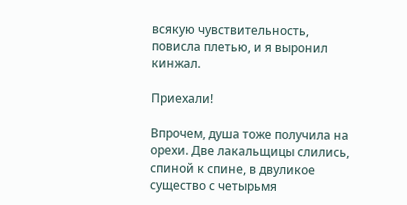всякую чувствительность, повисла плетью, и я выронил кинжал.

Приехали!

Впрочем, душа тоже получила на орехи. Две лакальщицы слились, спиной к спине, в двуликое существо с четырьмя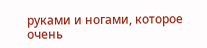руками и ногами, которое очень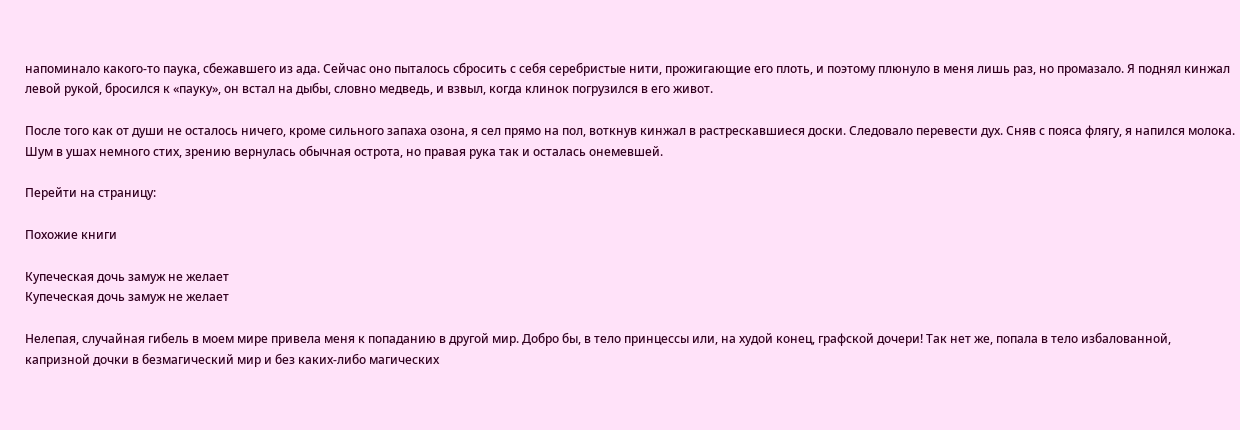напоминало какого-то паука, сбежавшего из ада. Сейчас оно пыталось сбросить с себя серебристые нити, прожигающие его плоть, и поэтому плюнуло в меня лишь раз, но промазало. Я поднял кинжал левой рукой, бросился к «пауку», он встал на дыбы, словно медведь, и взвыл, когда клинок погрузился в его живот.

После того как от души не осталось ничего, кроме сильного запаха озона, я сел прямо на пол, воткнув кинжал в растрескавшиеся доски. Следовало перевести дух. Сняв с пояса флягу, я напился молока. Шум в ушах немного стих, зрению вернулась обычная острота, но правая рука так и осталась онемевшей.

Перейти на страницу:

Похожие книги

Купеческая дочь замуж не желает
Купеческая дочь замуж не желает

Нелепая, случайная гибель в моем мире привела меня к попаданию в другой мир. Добро бы, в тело принцессы или, на худой конец, графской дочери! Так нет же, попала в тело избалованной, капризной дочки в безмагический мир и без каких-либо магических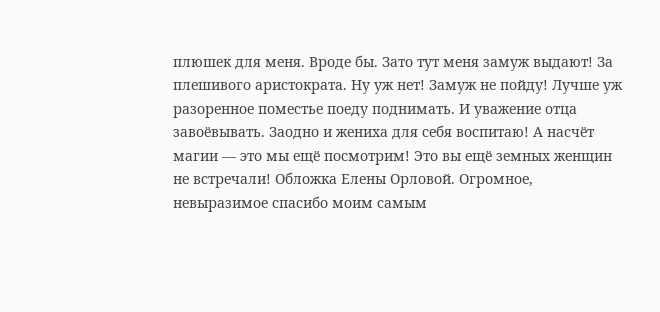плюшек для меня. Вроде бы. Зато тут меня замуж выдают! За плешивого аристократа. Ну уж нет! Замуж не пойду! Лучше уж разоренное поместье поеду поднимать. И уважение отца завоёвывать. Заодно и жениха для себя воспитаю! А насчёт магии — это мы ещё посмотрим! Это вы ещё земных женщин не встречали! Обложка Елены Орловой. Огромное, невыразимое спасибо моим самым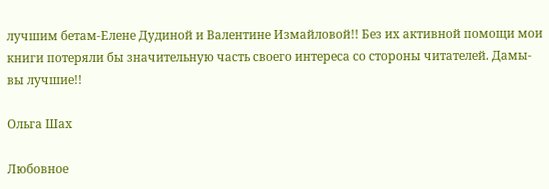лучшим бетам-Елене Дудиной и Валентине Измайловой!! Без их активной помощи мои книги потеряли бы значительную часть своего интереса со стороны читателей. Дамы-вы лучшие!!

Ольга Шах

Любовное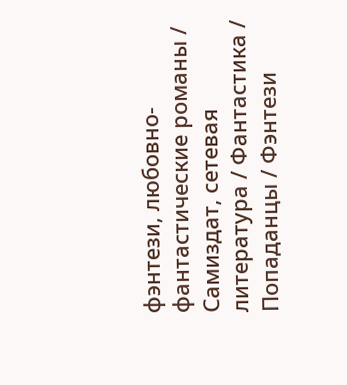фэнтези, любовно-фантастические романы / Самиздат, сетевая литература / Фантастика / Попаданцы / Фэнтези